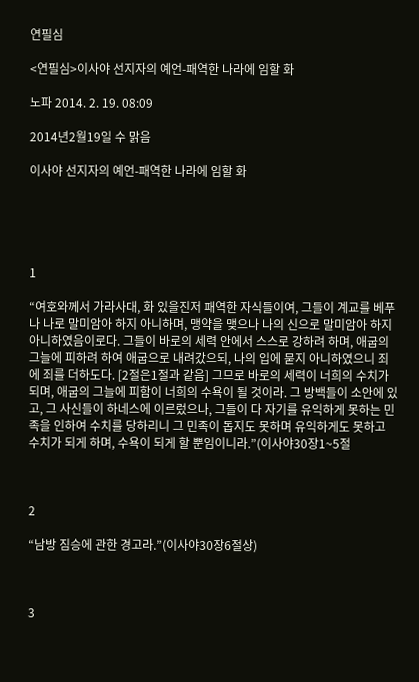연필심

<연필심>이사야 선지자의 예언-패역한 나라에 임할 화

노파 2014. 2. 19. 08:09

2014년2월19일 수 맑음

이사야 선지자의 예언-패역한 나라에 임할 화





1

“여호와께서 가라사대, 화 있을진저 패역한 자식들이여, 그들이 계교를 베푸나 나로 말미암아 하지 아니하며, 맹약을 맺으나 나의 신으로 말미암아 하지 아니하였음이로다. 그들이 바로의 세력 안에서 스스로 강하려 하며, 애굽의 그늘에 피하려 하여 애굽으로 내려갔으되, 나의 입에 묻지 아니하였으니 죄에 죄를 더하도다. [2절은1절과 같음] 그므로 바로의 세력이 너희의 수치가 되며, 애굽의 그늘에 피함이 너희의 수욕이 될 것이라. 그 방백들이 소안에 있고, 그 사신들이 하네스에 이르렀으나, 그들이 다 자기를 유익하게 못하는 민족을 인하여 수치를 당하리니 그 민족이 돕지도 못하며 유익하게도 못하고 수치가 되게 하며, 수욕이 되게 할 뿐임이니라.”(이사야30장1~5절



2

“남방 짐승에 관한 경고라.”(이사야30장6절상)



3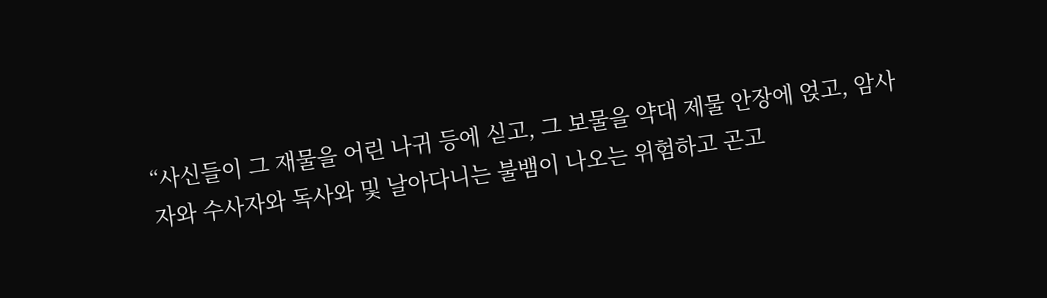“사신들이 그 재물을 어린 나귀 등에 싣고, 그 보물을 약대 제물 안장에 얹고, 암사자와 수사자와 독사와 및 날아다니는 불뱀이 나오는 위험하고 곤고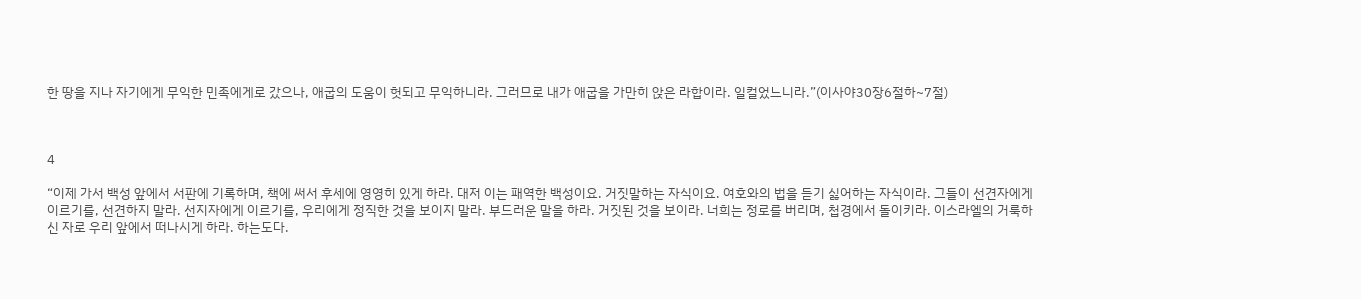한 땅을 지나 자기에게 무익한 민족에게로 갔으나, 애굽의 도움이 헛되고 무익하니라. 그러므로 내가 애굽을 가만히 앉은 라합이라. 일컬었느니라.”(이사야30장6절하~7절)



4

“이제 가서 백성 앞에서 서판에 기록하며, 책에 써서 후세에 영영히 있게 하라. 대저 이는 패역한 백성이요. 거짓말하는 자식이요. 여호와의 법을 듣기 싫어하는 자식이라. 그들이 선견자에게 이르기를, 선견하지 말라. 선지자에게 이르기를, 우리에게 정직한 것을 보이지 말라. 부드러운 말을 하라. 거짓된 것을 보이라. 너희는 정로를 버리며, 첩경에서 돌이키라. 이스라엘의 거룩하신 자로 우리 앞에서 떠나시게 하라. 하는도다.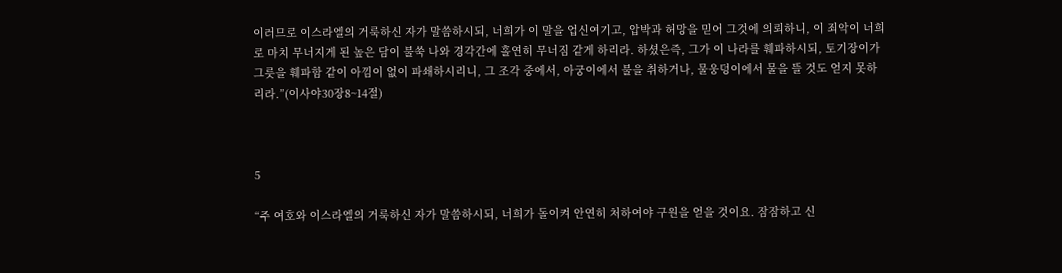이러므로 이스라엘의 거룩하신 자가 말씀하시되, 너희가 이 말을 업신여기고, 압박과 허망을 믿어 그것에 의뢰하니, 이 죄악이 너희로 마치 무너지게 된 높은 담이 불쑥 나와 경각간에 홀연히 무너짐 같게 하리라. 하셨은즉, 그가 이 나라를 훼파하시되, 토기장이가 그릇을 훼파함 같이 아낌이 없이 파쇄하시리니, 그 조각 중에서, 아궁이에서 불을 취하거나, 물웅덩이에서 물을 뜰 것도 얻지 못하리라.”(이사야30장8~14절)



5

“주 여호와 이스라엘의 거룩하신 자가 말씀하시되, 너희가 돌이켜 안연히 처하여야 구원을 얻을 것이요. 잠잠하고 신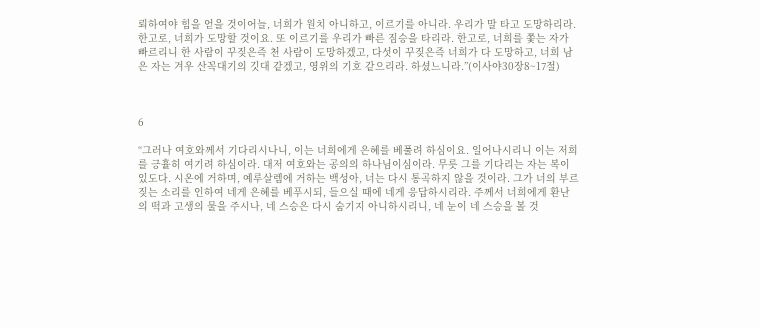뢰하여야 힘을 얻을 것이어늘, 너희가 원치 아니하고, 이르기를 아니라. 우리가 말 타고 도망하리라. 한고로, 너희가 도망할 것이요. 또 이르기를 우리가 빠른 짐승을 타리라. 한고로, 너희를 쫓는 자가 빠르리니 한 사람이 꾸짖은즉 천 사람이 도망하겠고, 다섯이 꾸짖은즉 너희가 다 도망하고, 너희 남은 자는 겨우 산꼭대기의 깃대 같겠고, 영위의 기호 같으리라. 하셨느니라.”(이사야30장8~17절)



6

“그러나 여호와께서 기다리시나니, 이는 너희에게 은혜를 베풀려 하심이요. 일어나시리니 이는 저희를 긍휼히 여기려 하심이라. 대저 여호와는 공의의 하나님이심이라. 무릇 그를 기다리는 자는 복이 있도다. 시온에 거하며, 예루살렘에 거하는 백성아, 너는 다시 통곡하지 않을 것이라. 그가 너의 부르짖는 소리를 인하여 네게 은혜를 베푸시되, 들으실 때에 네게 응답하시리라. 주께서 너희에게 환난의 떡과 고생의 물을 주시나, 네 스승은 다시 숨기지 아니하시리니, 네 눈이 네 스승을 볼 것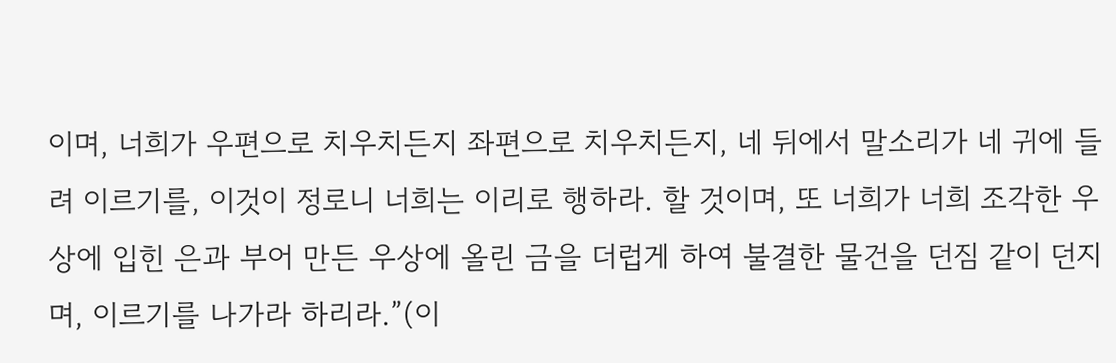이며, 너희가 우편으로 치우치든지 좌편으로 치우치든지, 네 뒤에서 말소리가 네 귀에 들려 이르기를, 이것이 정로니 너희는 이리로 행하라. 할 것이며, 또 너희가 너희 조각한 우상에 입힌 은과 부어 만든 우상에 올린 금을 더럽게 하여 불결한 물건을 던짐 같이 던지며, 이르기를 나가라 하리라.”(이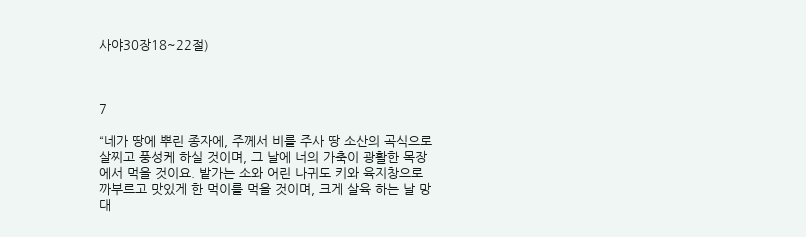사야30장18~22절)



7

“네가 땅에 뿌린 종자에, 주께서 비를 주사 땅 소산의 곡식으로 살찌고 풍성케 하실 것이며, 그 날에 너의 가축이 광활한 목장에서 먹을 것이요. 밭가는 소와 어린 나귀도 키와 육지창으로 까부르고 맛있게 한 먹이를 먹을 것이며, 크게 살육 하는 날 망대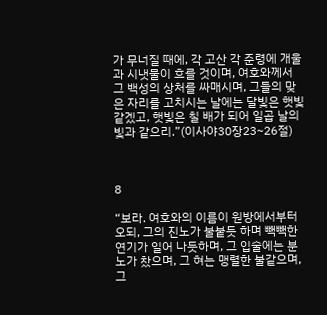가 무너질 때에, 각 고산 각 준령에 개울과 시냇물이 흐를 것이며, 여호와께서 그 백성의 상처를 싸매시며, 그들의 맞은 자리를 고치시는 날에는 달빛은 햇빛 같겠고, 햇빛은 칠 배가 되어 일곱 날의 빛과 같으리.”(이사야30장23~26절)



8

“보라. 여호와의 이름이 원방에서부터 오되, 그의 진노가 불붙듯 하며 빽빽한 연기가 일어 나듯하며, 그 입술에는 분노가 찼으며, 그 혀는 맹렬한 불같으며, 그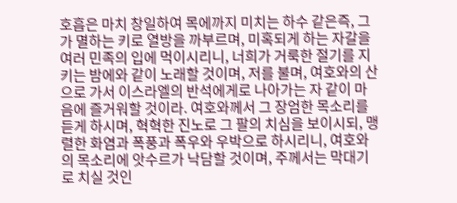호흡은 마치 창일하여 목에까지 미치는 하수 같은즉, 그가 멸하는 키로 열방을 까부르며, 미혹되게 하는 자갈을 여러 민족의 입에 먹이시리니, 너희가 거룩한 절기를 지키는 밤에와 같이 노래할 것이며, 저를 불며, 여호와의 산으로 가서 이스라엘의 반석에게로 나아가는 자 같이 마음에 즐거워할 것이라. 여호와께서 그 장엄한 목소리를 듣게 하시며, 혁혁한 진노로 그 팔의 치심을 보이시되, 맹렬한 화염과 폭풍과 폭우와 우박으로 하시리니, 여호와의 목소리에 앗수르가 낙담할 것이며, 주께서는 막대기로 치실 것인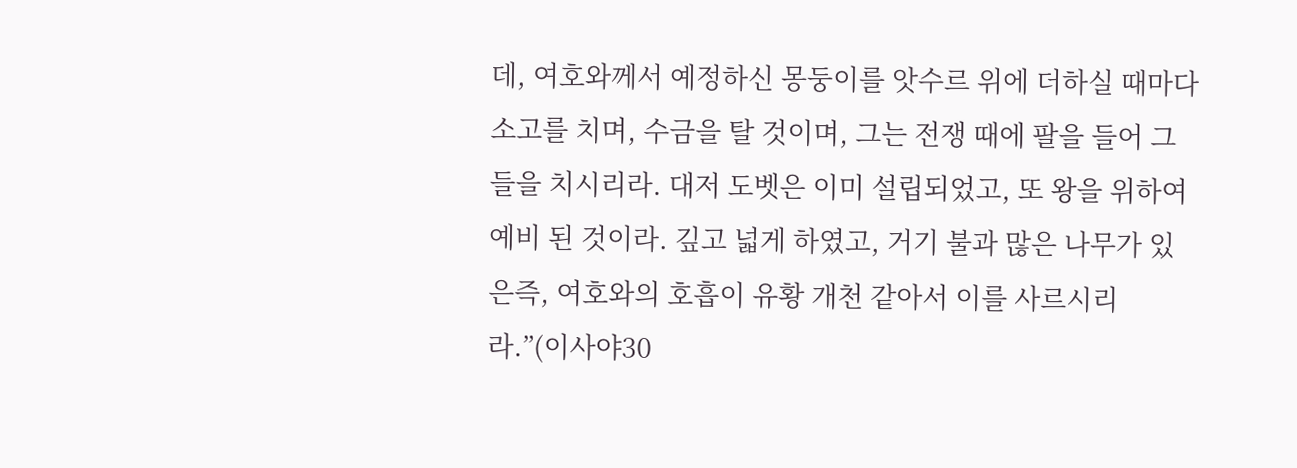데, 여호와께서 예정하신 몽둥이를 앗수르 위에 더하실 때마다 소고를 치며, 수금을 탈 것이며, 그는 전쟁 때에 팔을 들어 그들을 치시리라. 대저 도벳은 이미 설립되었고, 또 왕을 위하여 예비 된 것이라. 깊고 넓게 하였고, 거기 불과 많은 나무가 있은즉, 여호와의 호흡이 유황 개천 같아서 이를 사르시리라.”(이사야30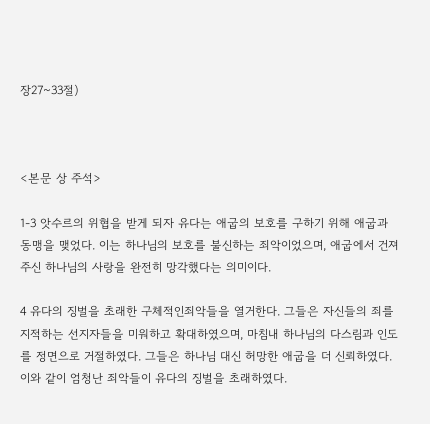장27~33절)



<본문 상 주석>

1-3 앗수르의 위협을 받게 되자 유다는 애굽의 보호를 구하기 위해 애굽과 동맹을 맺었다. 이는 하나님의 보호를 불신하는 죄악이었으며, 애굽에서 건져 주신 하나님의 사랑을 완전히 망각했다는 의미이다.

4 유다의 징벌을 초래한 구체적인죄악들을 열거한다. 그들은 자신들의 죄를 지적하는 선지자들을 미워하고 확대하였으며, 마침내 하나님의 다스림과 인도를 정면으로 거절하였다. 그들은 하나님 대신 허망한 애굽을 더 신뢰하였다. 이와 같이 엄청난 죄악들이 유다의 징벌을 초래하였다.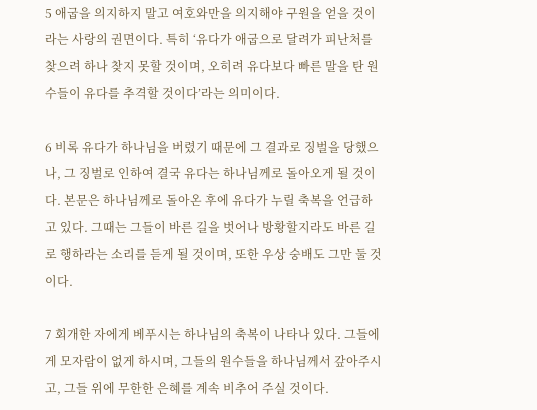5 애굽을 의지하지 말고 여호와만을 의지해야 구원을 얻을 것이라는 사랑의 권면이다. 특히 ‘유다가 애굽으로 달려가 피난처를 찾으려 하나 찾지 못할 것이며, 오히려 유다보다 빠른 말을 탄 원수들이 유다를 추격할 것이다’라는 의미이다.

6 비록 유다가 하나님을 버렸기 때문에 그 결과로 징벌을 당했으나, 그 징벌로 인하여 결국 유다는 하나님께로 돌아오게 될 것이다. 본문은 하나님께로 돌아온 후에 유다가 누릴 축복을 언급하고 있다. 그때는 그들이 바른 길을 벗어나 방황할지라도 바른 길로 행하라는 소리를 듣게 될 것이며, 또한 우상 숭배도 그만 둘 것이다.

7 회개한 자에게 베푸시는 하나님의 축복이 나타나 있다. 그들에게 모자람이 없게 하시며, 그들의 원수들을 하나님께서 갚아주시고, 그들 위에 무한한 은혜를 계속 비추어 주실 것이다.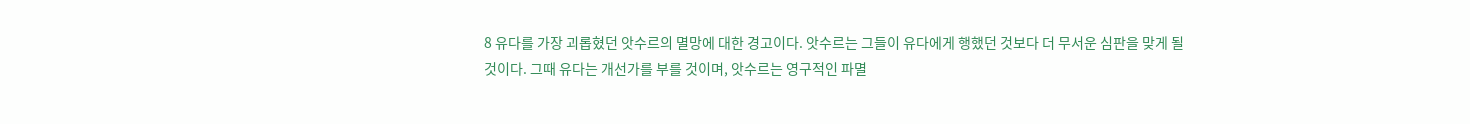8 유다를 가장 괴롭혔던 앗수르의 멸망에 대한 경고이다. 앗수르는 그들이 유다에게 행했던 것보다 더 무서운 심판을 맞게 될 것이다. 그때 유다는 개선가를 부를 것이며, 앗수르는 영구적인 파멸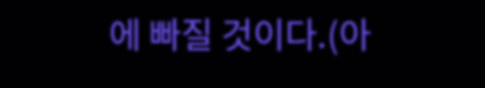에 빠질 것이다.(아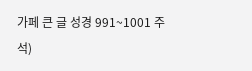가페 큰 글 성경 991~1001 주석)